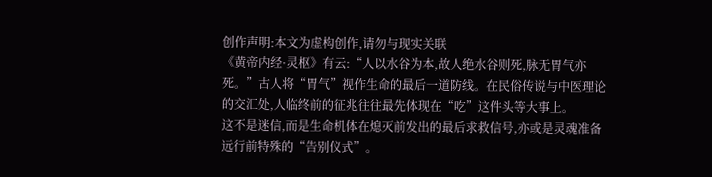创作声明:本文为虚构创作,请勿与现实关联
《黄帝内经·灵枢》有云:“人以水谷为本,故人绝水谷则死,脉无胃气亦死。”古人将“胃气”视作生命的最后一道防线。在民俗传说与中医理论的交汇处,人临终前的征兆往往最先体现在“吃”这件头等大事上。
这不是迷信,而是生命机体在熄灭前发出的最后求救信号,亦或是灵魂准备远行前特殊的“告别仪式”。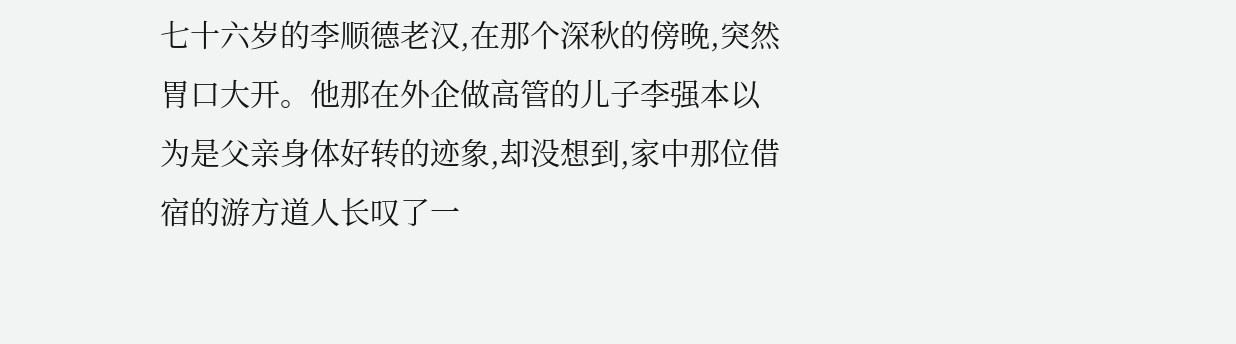七十六岁的李顺德老汉,在那个深秋的傍晚,突然胃口大开。他那在外企做高管的儿子李强本以为是父亲身体好转的迹象,却没想到,家中那位借宿的游方道人长叹了一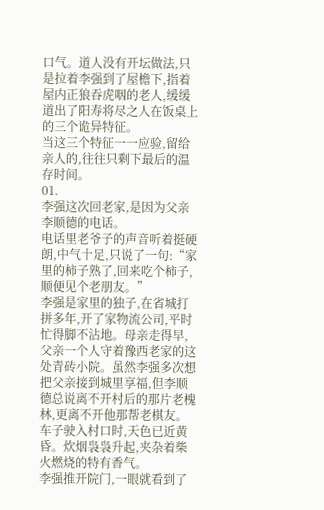口气。道人没有开坛做法,只是拉着李强到了屋檐下,指着屋内正狼吞虎咽的老人,缓缓道出了阳寿将尽之人在饭桌上的三个诡异特征。
当这三个特征一一应验,留给亲人的,往往只剩下最后的温存时间。
01.
李强这次回老家,是因为父亲李顺德的电话。
电话里老爷子的声音听着挺硬朗,中气十足,只说了一句:“家里的柿子熟了,回来吃个柿子,顺便见个老朋友。”
李强是家里的独子,在省城打拼多年,开了家物流公司,平时忙得脚不沾地。母亲走得早,父亲一个人守着豫西老家的这处青砖小院。虽然李强多次想把父亲接到城里享福,但李顺德总说离不开村后的那片老槐林,更离不开他那帮老棋友。
车子驶入村口时,天色已近黄昏。炊烟袅袅升起,夹杂着柴火燃烧的特有香气。
李强推开院门,一眼就看到了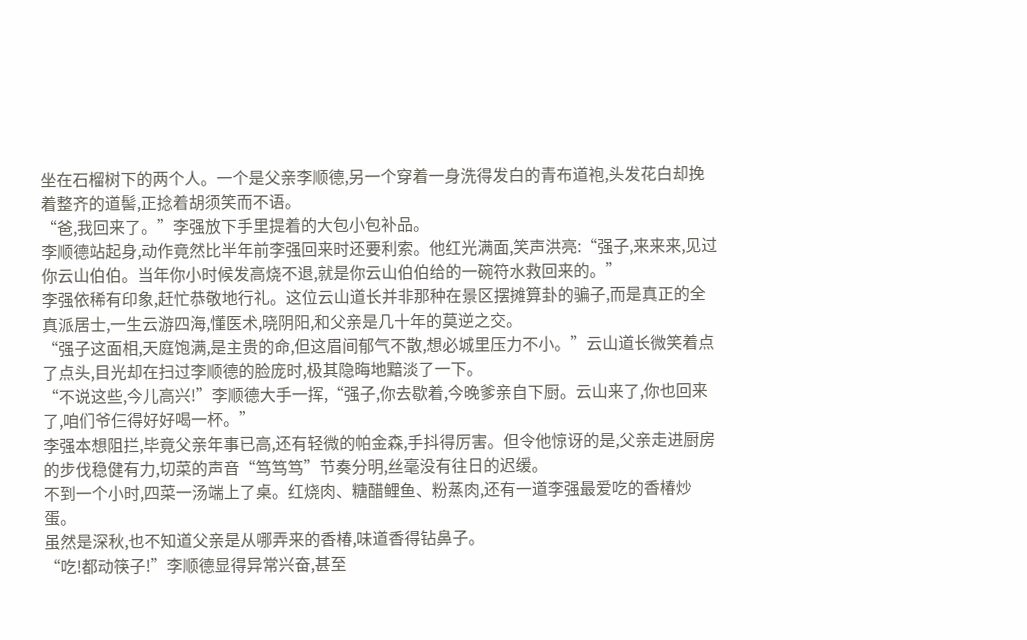坐在石榴树下的两个人。一个是父亲李顺德,另一个穿着一身洗得发白的青布道袍,头发花白却挽着整齐的道髻,正捻着胡须笑而不语。
“爸,我回来了。”李强放下手里提着的大包小包补品。
李顺德站起身,动作竟然比半年前李强回来时还要利索。他红光满面,笑声洪亮:“强子,来来来,见过你云山伯伯。当年你小时候发高烧不退,就是你云山伯伯给的一碗符水救回来的。”
李强依稀有印象,赶忙恭敬地行礼。这位云山道长并非那种在景区摆摊算卦的骗子,而是真正的全真派居士,一生云游四海,懂医术,晓阴阳,和父亲是几十年的莫逆之交。
“强子这面相,天庭饱满,是主贵的命,但这眉间郁气不散,想必城里压力不小。”云山道长微笑着点了点头,目光却在扫过李顺德的脸庞时,极其隐晦地黯淡了一下。
“不说这些,今儿高兴!”李顺德大手一挥,“强子,你去歇着,今晚爹亲自下厨。云山来了,你也回来了,咱们爷仨得好好喝一杯。”
李强本想阻拦,毕竟父亲年事已高,还有轻微的帕金森,手抖得厉害。但令他惊讶的是,父亲走进厨房的步伐稳健有力,切菜的声音“笃笃笃”节奏分明,丝毫没有往日的迟缓。
不到一个小时,四菜一汤端上了桌。红烧肉、糖醋鲤鱼、粉蒸肉,还有一道李强最爱吃的香椿炒蛋。
虽然是深秋,也不知道父亲是从哪弄来的香椿,味道香得钻鼻子。
“吃!都动筷子!”李顺德显得异常兴奋,甚至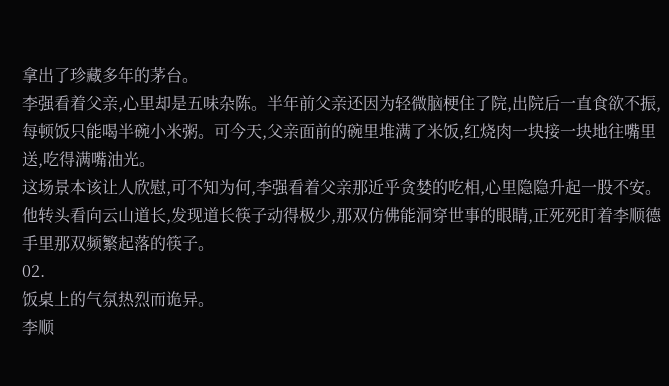拿出了珍藏多年的茅台。
李强看着父亲,心里却是五味杂陈。半年前父亲还因为轻微脑梗住了院,出院后一直食欲不振,每顿饭只能喝半碗小米粥。可今天,父亲面前的碗里堆满了米饭,红烧肉一块接一块地往嘴里送,吃得满嘴油光。
这场景本该让人欣慰,可不知为何,李强看着父亲那近乎贪婪的吃相,心里隐隐升起一股不安。
他转头看向云山道长,发现道长筷子动得极少,那双仿佛能洞穿世事的眼睛,正死死盯着李顺德手里那双频繁起落的筷子。
02.
饭桌上的气氛热烈而诡异。
李顺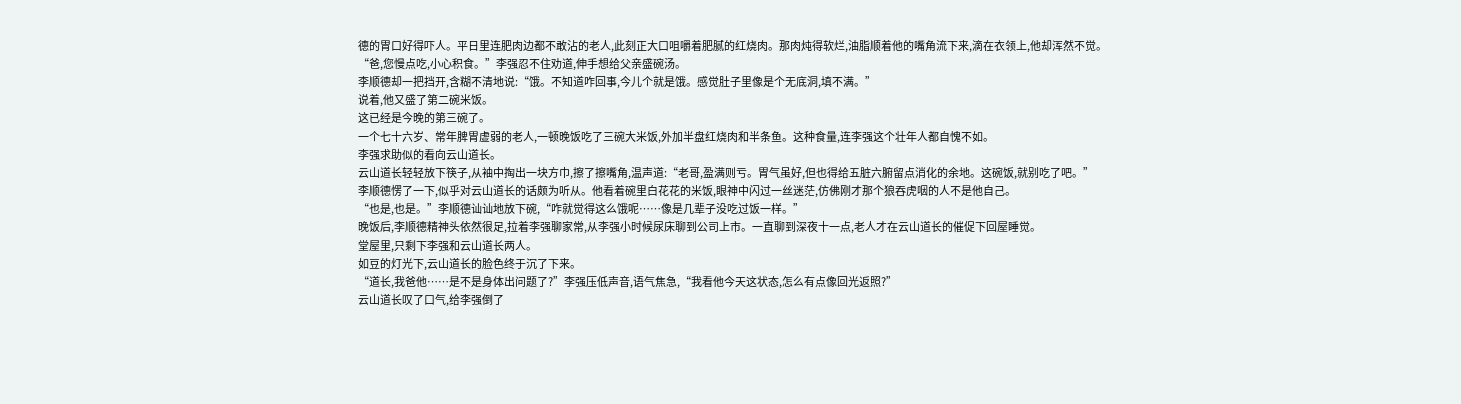德的胃口好得吓人。平日里连肥肉边都不敢沾的老人,此刻正大口咀嚼着肥腻的红烧肉。那肉炖得软烂,油脂顺着他的嘴角流下来,滴在衣领上,他却浑然不觉。
“爸,您慢点吃,小心积食。”李强忍不住劝道,伸手想给父亲盛碗汤。
李顺德却一把挡开,含糊不清地说:“饿。不知道咋回事,今儿个就是饿。感觉肚子里像是个无底洞,填不满。”
说着,他又盛了第二碗米饭。
这已经是今晚的第三碗了。
一个七十六岁、常年脾胃虚弱的老人,一顿晚饭吃了三碗大米饭,外加半盘红烧肉和半条鱼。这种食量,连李强这个壮年人都自愧不如。
李强求助似的看向云山道长。
云山道长轻轻放下筷子,从袖中掏出一块方巾,擦了擦嘴角,温声道:“老哥,盈满则亏。胃气虽好,但也得给五脏六腑留点消化的余地。这碗饭,就别吃了吧。”
李顺德愣了一下,似乎对云山道长的话颇为听从。他看着碗里白花花的米饭,眼神中闪过一丝迷茫,仿佛刚才那个狼吞虎咽的人不是他自己。
“也是,也是。”李顺德讪讪地放下碗,“咋就觉得这么饿呢……像是几辈子没吃过饭一样。”
晚饭后,李顺德精神头依然很足,拉着李强聊家常,从李强小时候尿床聊到公司上市。一直聊到深夜十一点,老人才在云山道长的催促下回屋睡觉。
堂屋里,只剩下李强和云山道长两人。
如豆的灯光下,云山道长的脸色终于沉了下来。
“道长,我爸他……是不是身体出问题了?”李强压低声音,语气焦急,“我看他今天这状态,怎么有点像回光返照?”
云山道长叹了口气,给李强倒了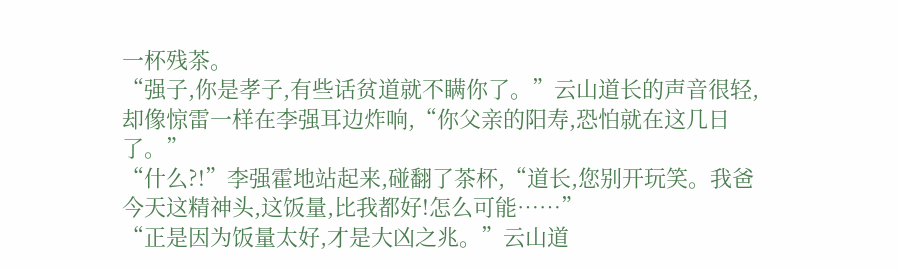一杯残茶。
“强子,你是孝子,有些话贫道就不瞒你了。”云山道长的声音很轻,却像惊雷一样在李强耳边炸响,“你父亲的阳寿,恐怕就在这几日了。”
“什么?!”李强霍地站起来,碰翻了茶杯,“道长,您别开玩笑。我爸今天这精神头,这饭量,比我都好!怎么可能……”
“正是因为饭量太好,才是大凶之兆。”云山道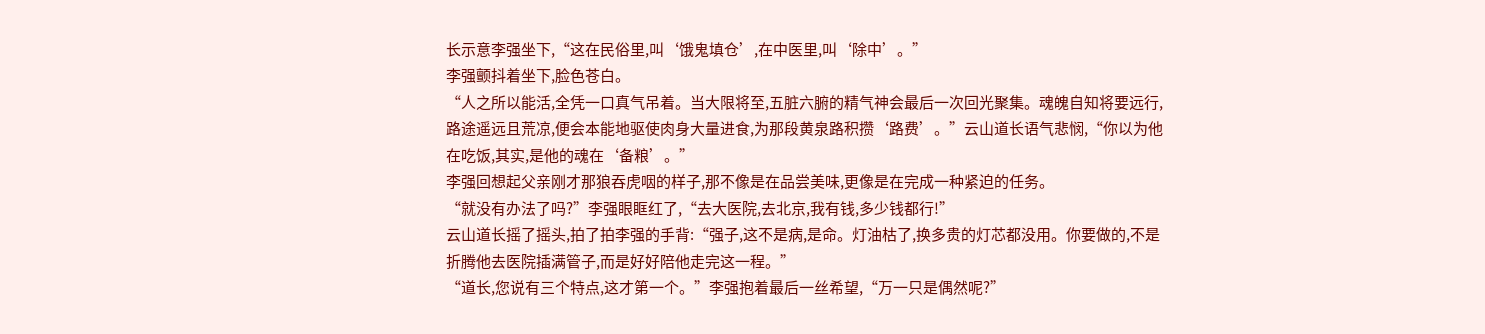长示意李强坐下,“这在民俗里,叫‘饿鬼填仓’,在中医里,叫‘除中’。”
李强颤抖着坐下,脸色苍白。
“人之所以能活,全凭一口真气吊着。当大限将至,五脏六腑的精气神会最后一次回光聚集。魂魄自知将要远行,路途遥远且荒凉,便会本能地驱使肉身大量进食,为那段黄泉路积攒‘路费’。”云山道长语气悲悯,“你以为他在吃饭,其实,是他的魂在‘备粮’。”
李强回想起父亲刚才那狼吞虎咽的样子,那不像是在品尝美味,更像是在完成一种紧迫的任务。
“就没有办法了吗?”李强眼眶红了,“去大医院,去北京,我有钱,多少钱都行!”
云山道长摇了摇头,拍了拍李强的手背:“强子,这不是病,是命。灯油枯了,换多贵的灯芯都没用。你要做的,不是折腾他去医院插满管子,而是好好陪他走完这一程。”
“道长,您说有三个特点,这才第一个。”李强抱着最后一丝希望,“万一只是偶然呢?”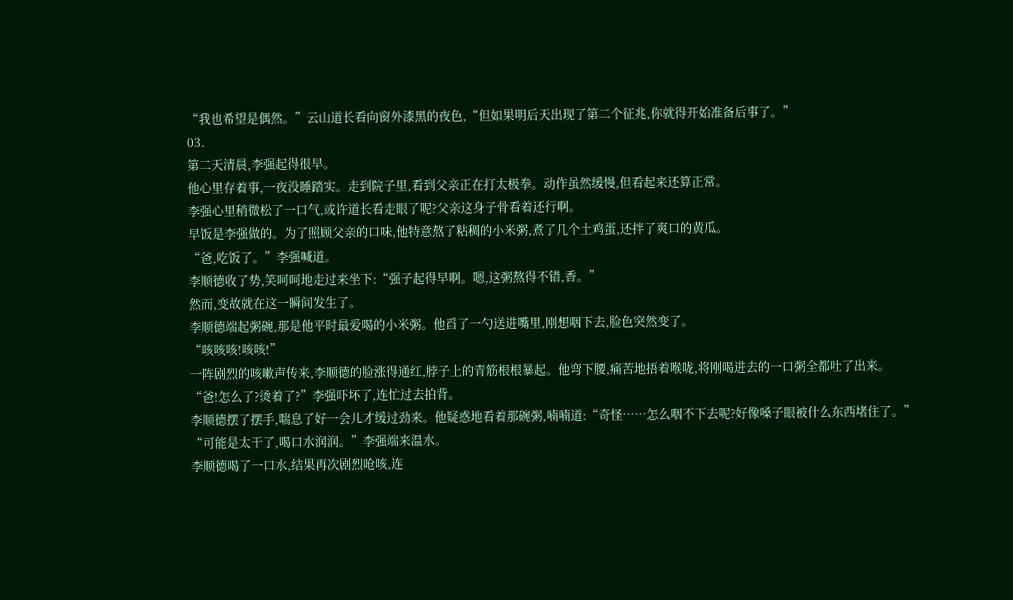“我也希望是偶然。”云山道长看向窗外漆黑的夜色,“但如果明后天出现了第二个征兆,你就得开始准备后事了。”
03.
第二天清晨,李强起得很早。
他心里存着事,一夜没睡踏实。走到院子里,看到父亲正在打太极拳。动作虽然缓慢,但看起来还算正常。
李强心里稍微松了一口气,或许道长看走眼了呢?父亲这身子骨看着还行啊。
早饭是李强做的。为了照顾父亲的口味,他特意熬了粘稠的小米粥,煮了几个土鸡蛋,还拌了爽口的黄瓜。
“爸,吃饭了。”李强喊道。
李顺德收了势,笑呵呵地走过来坐下:“强子起得早啊。嗯,这粥熬得不错,香。”
然而,变故就在这一瞬间发生了。
李顺德端起粥碗,那是他平时最爱喝的小米粥。他舀了一勺送进嘴里,刚想咽下去,脸色突然变了。
“咳咳咳!咳咳!”
一阵剧烈的咳嗽声传来,李顺德的脸涨得通红,脖子上的青筋根根暴起。他弯下腰,痛苦地捂着喉咙,将刚喝进去的一口粥全都吐了出来。
“爸!怎么了?烫着了?”李强吓坏了,连忙过去拍背。
李顺德摆了摆手,喘息了好一会儿才缓过劲来。他疑惑地看着那碗粥,喃喃道:“奇怪……怎么咽不下去呢?好像嗓子眼被什么东西堵住了。”
“可能是太干了,喝口水润润。”李强端来温水。
李顺德喝了一口水,结果再次剧烈呛咳,连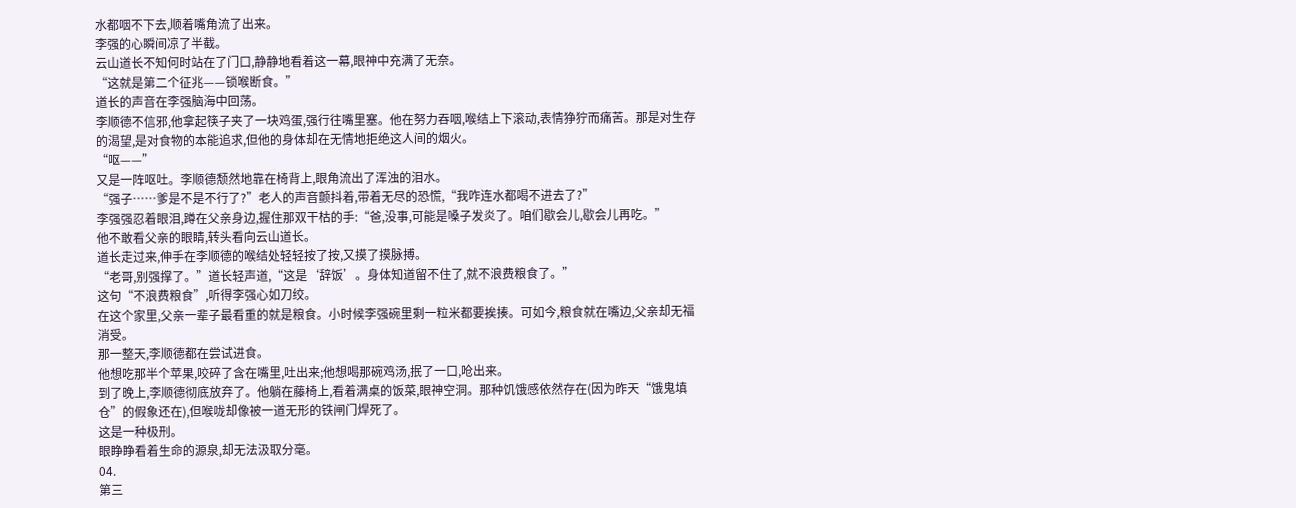水都咽不下去,顺着嘴角流了出来。
李强的心瞬间凉了半截。
云山道长不知何时站在了门口,静静地看着这一幕,眼神中充满了无奈。
“这就是第二个征兆——锁喉断食。”
道长的声音在李强脑海中回荡。
李顺德不信邪,他拿起筷子夹了一块鸡蛋,强行往嘴里塞。他在努力吞咽,喉结上下滚动,表情狰狞而痛苦。那是对生存的渴望,是对食物的本能追求,但他的身体却在无情地拒绝这人间的烟火。
“呕——”
又是一阵呕吐。李顺德颓然地靠在椅背上,眼角流出了浑浊的泪水。
“强子……爹是不是不行了?”老人的声音颤抖着,带着无尽的恐慌,“我咋连水都喝不进去了?”
李强强忍着眼泪,蹲在父亲身边,握住那双干枯的手:“爸,没事,可能是嗓子发炎了。咱们歇会儿,歇会儿再吃。”
他不敢看父亲的眼睛,转头看向云山道长。
道长走过来,伸手在李顺德的喉结处轻轻按了按,又摸了摸脉搏。
“老哥,别强撑了。”道长轻声道,“这是‘辞饭’。身体知道留不住了,就不浪费粮食了。”
这句“不浪费粮食”,听得李强心如刀绞。
在这个家里,父亲一辈子最看重的就是粮食。小时候李强碗里剩一粒米都要挨揍。可如今,粮食就在嘴边,父亲却无福消受。
那一整天,李顺德都在尝试进食。
他想吃那半个苹果,咬碎了含在嘴里,吐出来;他想喝那碗鸡汤,抿了一口,呛出来。
到了晚上,李顺德彻底放弃了。他躺在藤椅上,看着满桌的饭菜,眼神空洞。那种饥饿感依然存在(因为昨天“饿鬼填仓”的假象还在),但喉咙却像被一道无形的铁闸门焊死了。
这是一种极刑。
眼睁睁看着生命的源泉,却无法汲取分毫。
04.
第三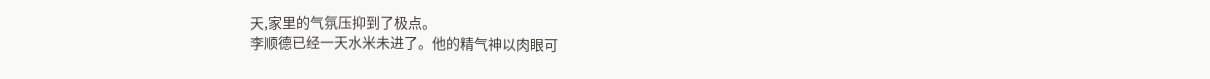天,家里的气氛压抑到了极点。
李顺德已经一天水米未进了。他的精气神以肉眼可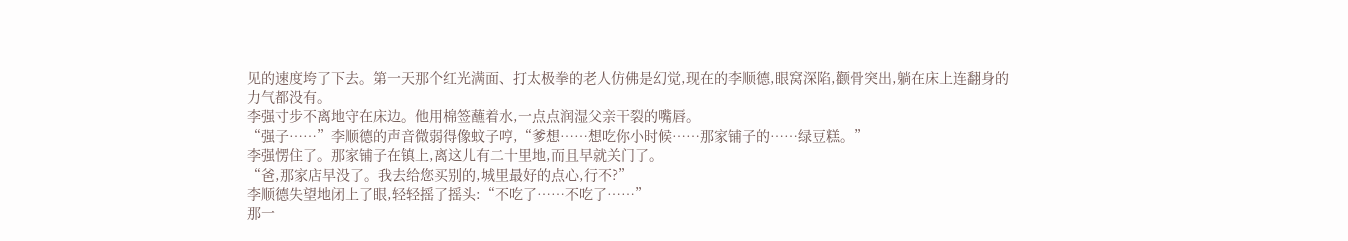见的速度垮了下去。第一天那个红光满面、打太极拳的老人仿佛是幻觉,现在的李顺德,眼窝深陷,颧骨突出,躺在床上连翻身的力气都没有。
李强寸步不离地守在床边。他用棉签蘸着水,一点点润湿父亲干裂的嘴唇。
“强子……”李顺德的声音微弱得像蚊子哼,“爹想……想吃你小时候……那家铺子的……绿豆糕。”
李强愣住了。那家铺子在镇上,离这儿有二十里地,而且早就关门了。
“爸,那家店早没了。我去给您买别的,城里最好的点心,行不?”
李顺德失望地闭上了眼,轻轻摇了摇头:“不吃了……不吃了……”
那一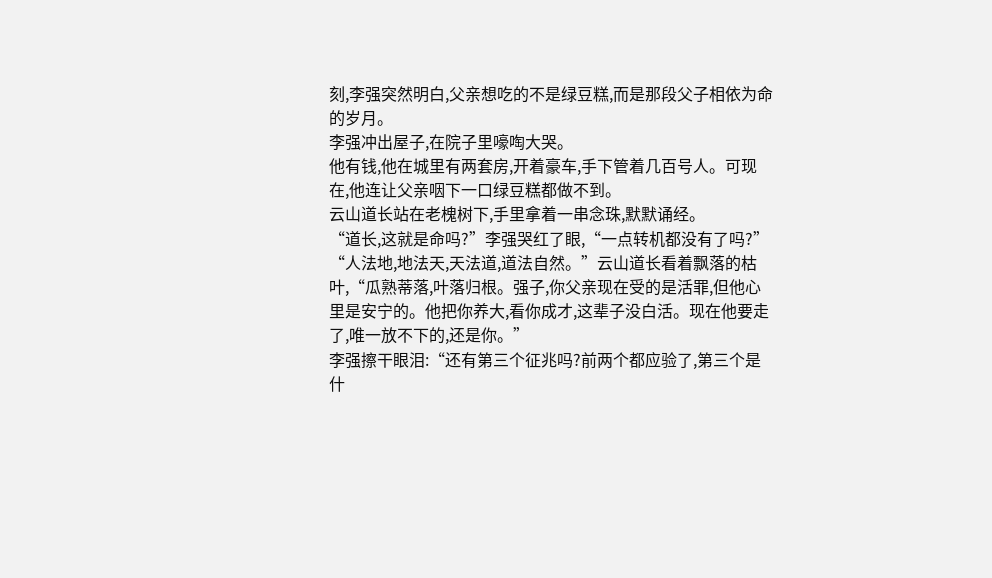刻,李强突然明白,父亲想吃的不是绿豆糕,而是那段父子相依为命的岁月。
李强冲出屋子,在院子里嚎啕大哭。
他有钱,他在城里有两套房,开着豪车,手下管着几百号人。可现在,他连让父亲咽下一口绿豆糕都做不到。
云山道长站在老槐树下,手里拿着一串念珠,默默诵经。
“道长,这就是命吗?”李强哭红了眼,“一点转机都没有了吗?”
“人法地,地法天,天法道,道法自然。”云山道长看着飘落的枯叶,“瓜熟蒂落,叶落归根。强子,你父亲现在受的是活罪,但他心里是安宁的。他把你养大,看你成才,这辈子没白活。现在他要走了,唯一放不下的,还是你。”
李强擦干眼泪:“还有第三个征兆吗?前两个都应验了,第三个是什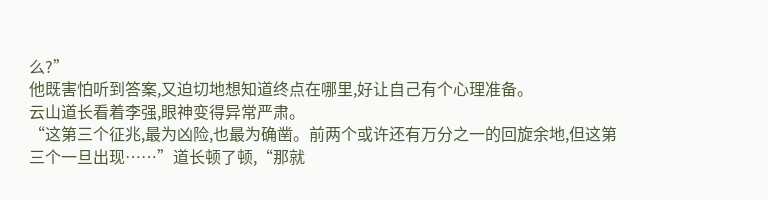么?”
他既害怕听到答案,又迫切地想知道终点在哪里,好让自己有个心理准备。
云山道长看着李强,眼神变得异常严肃。
“这第三个征兆,最为凶险,也最为确凿。前两个或许还有万分之一的回旋余地,但这第三个一旦出现……”道长顿了顿,“那就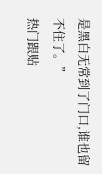是黑白无常到了门口,谁也留不住了。”
热门跟贴